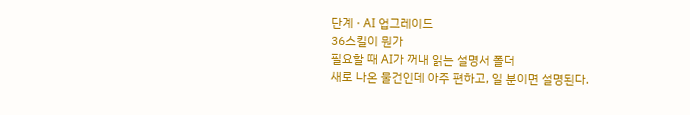단계 · AI 업그레이드
36스킬이 뭔가
필요할 때 AI가 꺼내 읽는 설명서 폴더
새로 나온 물건인데 아주 편하고, 일 분이면 설명된다.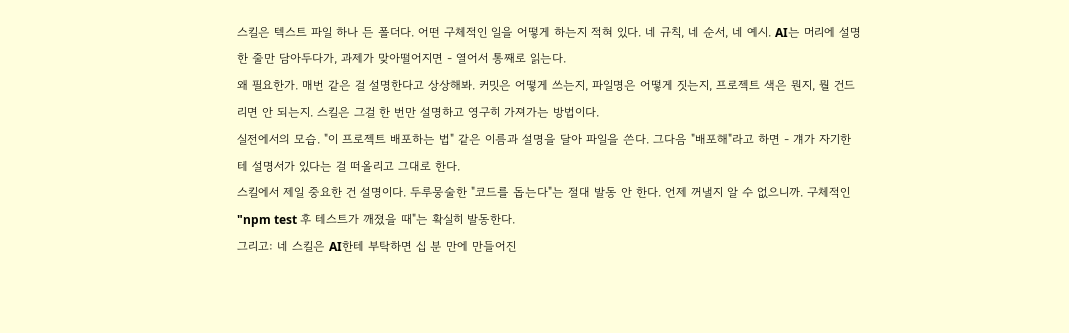스킬은 텍스트 파일 하나 든 폴더다. 어떤 구체적인 일을 어떻게 하는지 적혀 있다. 네 규칙, 네 순서, 네 예시. AI는 머리에 설명 한 줄만 담아두다가, 과제가 맞아떨어지면 - 열어서 통째로 읽는다.
왜 필요한가. 매번 같은 걸 설명한다고 상상해봐. 커밋은 어떻게 쓰는지, 파일명은 어떻게 짓는지, 프로젝트 색은 뭔지, 뭘 건드리면 안 되는지. 스킬은 그걸 한 번만 설명하고 영구히 가져가는 방법이다.
실전에서의 모습. "이 프로젝트 배포하는 법" 같은 이름과 설명을 달아 파일을 쓴다. 그다음 "배포해"라고 하면 - 걔가 자기한테 설명서가 있다는 걸 떠올리고 그대로 한다.
스킬에서 제일 중요한 건 설명이다. 두루뭉술한 "코드를 돕는다"는 절대 발동 안 한다. 언제 꺼낼지 알 수 없으니까. 구체적인 "npm test 후 테스트가 깨졌을 때"는 확실히 발동한다.
그리고: 네 스킬은 AI한테 부탁하면 십 분 만에 만들어진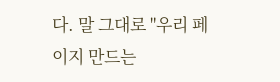다. 말 그대로 "우리 페이지 만드는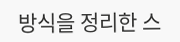방식을 정리한 스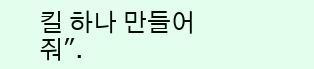킬 하나 만들어줘".